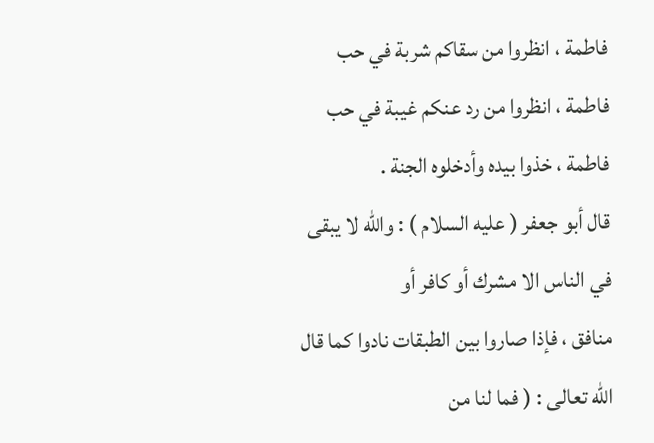فاطمة ، انظروا من سقاكم شربة في حب فاطمة ، انظروا من رد عنكم غيبة في حب
فاطمة ، خذوا بيده وأدخلوه الجنة .
قال أبو جعفر ( عليه السلام ) : والله لا يبقى في الناس الا مشرك أو كافر أو
منافق ، فإذا صاروا بين الطبقات نادوا كما قال الله تعالى : ( فما لنا من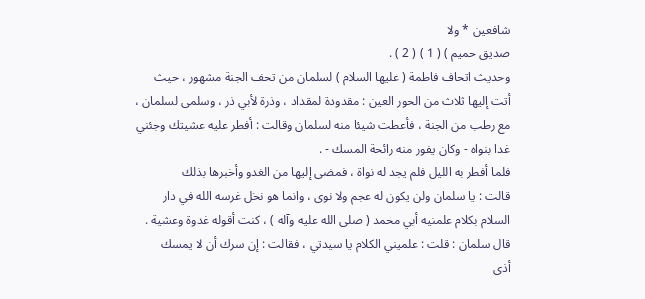شافعين * ولا
صديق حميم ) ( 1 ) ( 2 ) .
وحديث اتحاف فاطمة ( عليها السلام ) لسلمان من تحف الجنة مشهور ، حيث
أتت إليها ثلاث من الحور العين : مقدودة لمقداد ، وذرة لأبي ذر ، وسلمى لسلمان ،
مع رطب من الجنة ، فأعطت شيئا منه لسلمان وقالت : أفطر عليه عشيتك وجئني
غدا بنواه - وكان يفور منه رائحة المسك - .
فلما أفطر به الليل فلم يجد له نواة ، فمضى إليها من الغدو وأخبرها بذلك
قالت : يا سلمان ولن يكون له عجم ولا نوى ، وانما هو نخل غرسه الله في دار
السلام بكلام علمنيه أبي محمد ( صلى الله عليه وآله ) ، كنت أقوله غدوة وعشية .
قال سلمان : قلت : علميني الكلام يا سيدتي ، فقالت : إن سرك أن لا يمسك
أذى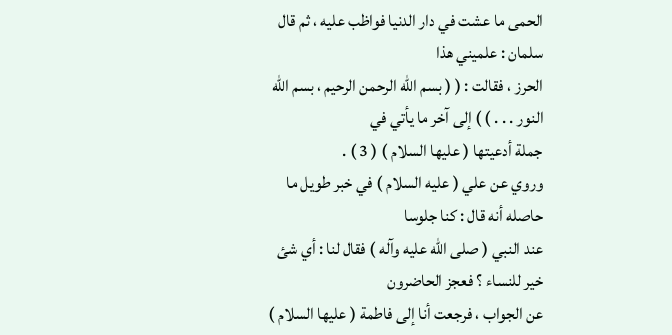الحمى ما عشت في دار الدنيا فواظب عليه ، ثم قال سلمان : علميني هذا
الحرز ، فقالت : ( ( بسم الله الرحمن الرحيم ، بسم الله النور . . . ) ) إلى آخر ما يأتي في
جملة أدعيتها ( عليها السلام ) ( 3 ) .
وروي عن علي ( عليه السلام ) في خبر طويل ما حاصله أنه قال : كنا جلوسا
عند النبي ( صلى الله عليه وآله ) فقال لنا : أي شئ خير للنساء ؟ فعجز الحاضرون
عن الجواب ، فرجعت أنا إلى فاطمة ( عليها السلام )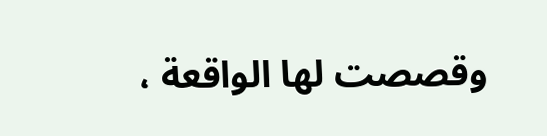وقصصت لها الواقعة ،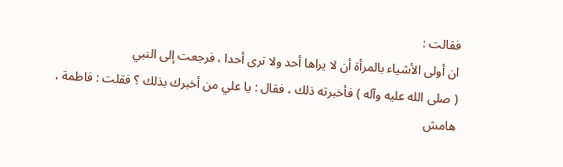فقالت :
ان أولى الأشياء بالمرأة أن لا يراها أحد ولا ترى أحدا ، فرجعت إلى النبي
( صلى الله عليه وآله ) فأخبرته ذلك ، فقال : يا علي من أخبرك بذلك ؟ فقلت : فاطمة ،
هامش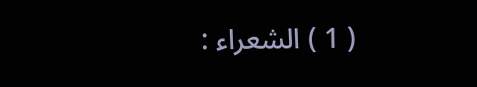( 1 ) الشعراء :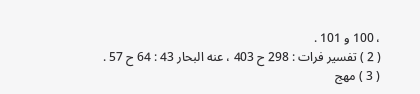، 100 و 101 .
( 2 ) تفسير فرات : 298 ح 403 ، عنه البحار 43 : 64 ح 57 .
( 3 ) مهج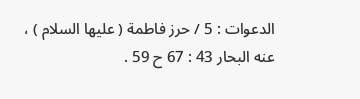الدعوات : 5 / حرز فاطمة ( عليها السلام ) ، عنه البحار 43 : 67 ح 59 .